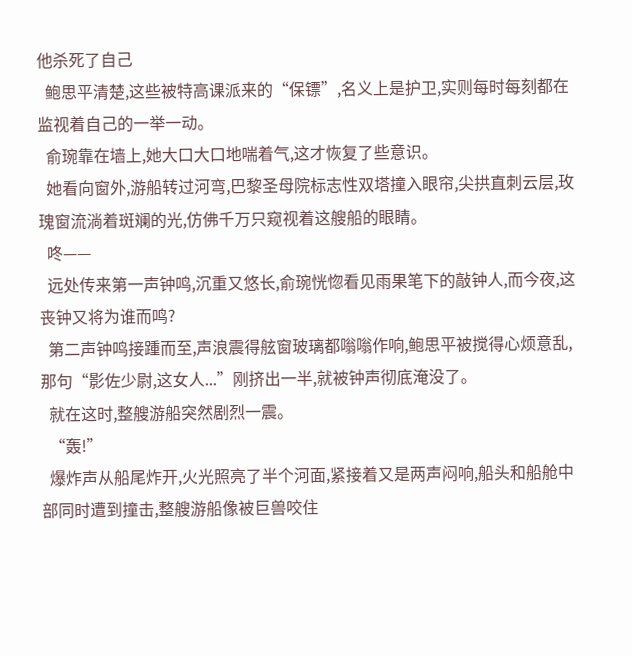他杀死了自己
  鲍思平清楚,这些被特高课派来的“保镖”,名义上是护卫,实则每时每刻都在监视着自己的一举一动。
  俞琬靠在墙上,她大口大口地喘着气,这才恢复了些意识。
  她看向窗外,游船转过河弯,巴黎圣母院标志性双塔撞入眼帘,尖拱直刺云层,玫瑰窗流淌着斑斓的光,仿佛千万只窥视着这艘船的眼睛。
  咚——
  远处传来第一声钟鸣,沉重又悠长,俞琬恍惚看见雨果笔下的敲钟人,而今夜,这丧钟又将为谁而鸣?
  第二声钟鸣接踵而至,声浪震得舷窗玻璃都嗡嗡作响,鲍思平被搅得心烦意乱,那句“影佐少尉,这女人...”刚挤出一半,就被钟声彻底淹没了。
  就在这时,整艘游船突然剧烈一震。
  “轰!”
  爆炸声从船尾炸开,火光照亮了半个河面,紧接着又是两声闷响,船头和船舱中部同时遭到撞击,整艘游船像被巨兽咬住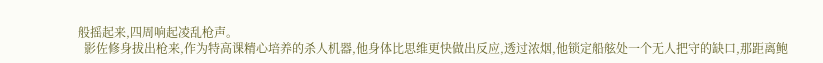般摇起来,四周响起凌乱枪声。
  影佐修身拔出枪来,作为特高课精心培养的杀人机器,他身体比思维更快做出反应,透过浓烟,他锁定船舷处一个无人把守的缺口,那距离鲍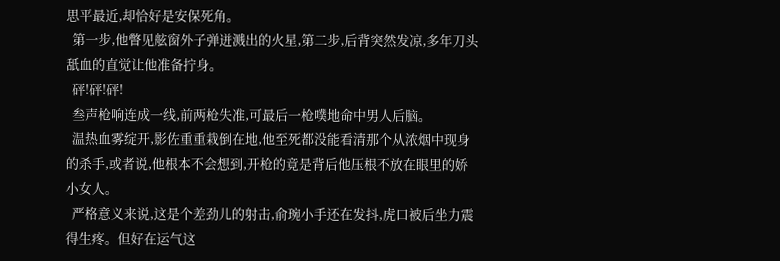思平最近,却恰好是安保死角。
  第一步,他瞥见舷窗外子弹迸溅出的火星,第二步,后背突然发凉,多年刀头舐血的直觉让他准备拧身。
  砰!砰!砰!
  叁声枪响连成一线,前两枪失准,可最后一枪噗地命中男人后脑。
  温热血雾绽开,影佐重重栽倒在地,他至死都没能看清那个从浓烟中现身的杀手,或者说,他根本不会想到,开枪的竟是背后他压根不放在眼里的娇小女人。
  严格意义来说,这是个差劲儿的射击,俞琬小手还在发抖,虎口被后坐力震得生疼。但好在运气这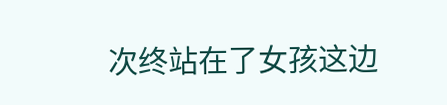次终站在了女孩这边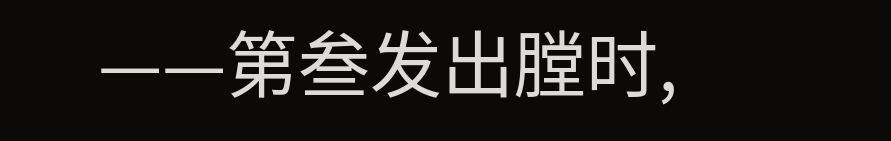——第叁发出膛时,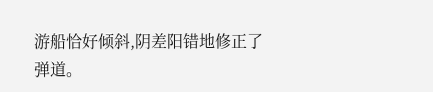游船恰好倾斜,阴差阳错地修正了弹道。